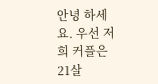안녕 하세요. 우선 저희 커플은 21살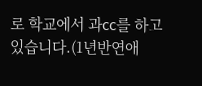로 학교에서 과cc를 하고 있습니다.(1년반연애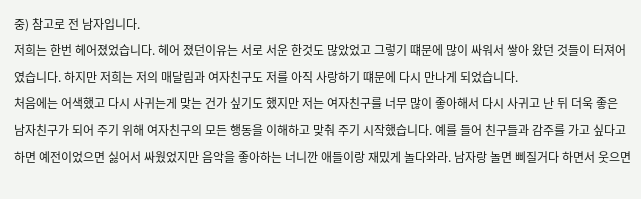중) 참고로 전 남자입니다.
저희는 한번 헤어졌었습니다. 헤어 졌던이유는 서로 서운 한것도 많았었고 그렇기 떄문에 많이 싸워서 쌓아 왔던 것들이 터져어였습니다. 하지만 저희는 저의 매달림과 여자친구도 저를 아직 사랑하기 떄문에 다시 만나게 되었습니다.
처음에는 어색했고 다시 사귀는게 맞는 건가 싶기도 했지만 저는 여자친구를 너무 많이 좋아해서 다시 사귀고 난 뒤 더욱 좋은 남자친구가 되어 주기 위해 여자친구의 모든 행동을 이해하고 맞춰 주기 시작했습니다. 예를 들어 친구들과 감주를 가고 싶다고 하면 예전이었으면 싫어서 싸웠었지만 음악을 좋아하는 너니깐 애들이랑 재밌게 놀다와라. 남자랑 놀면 삐질거다 하면서 웃으면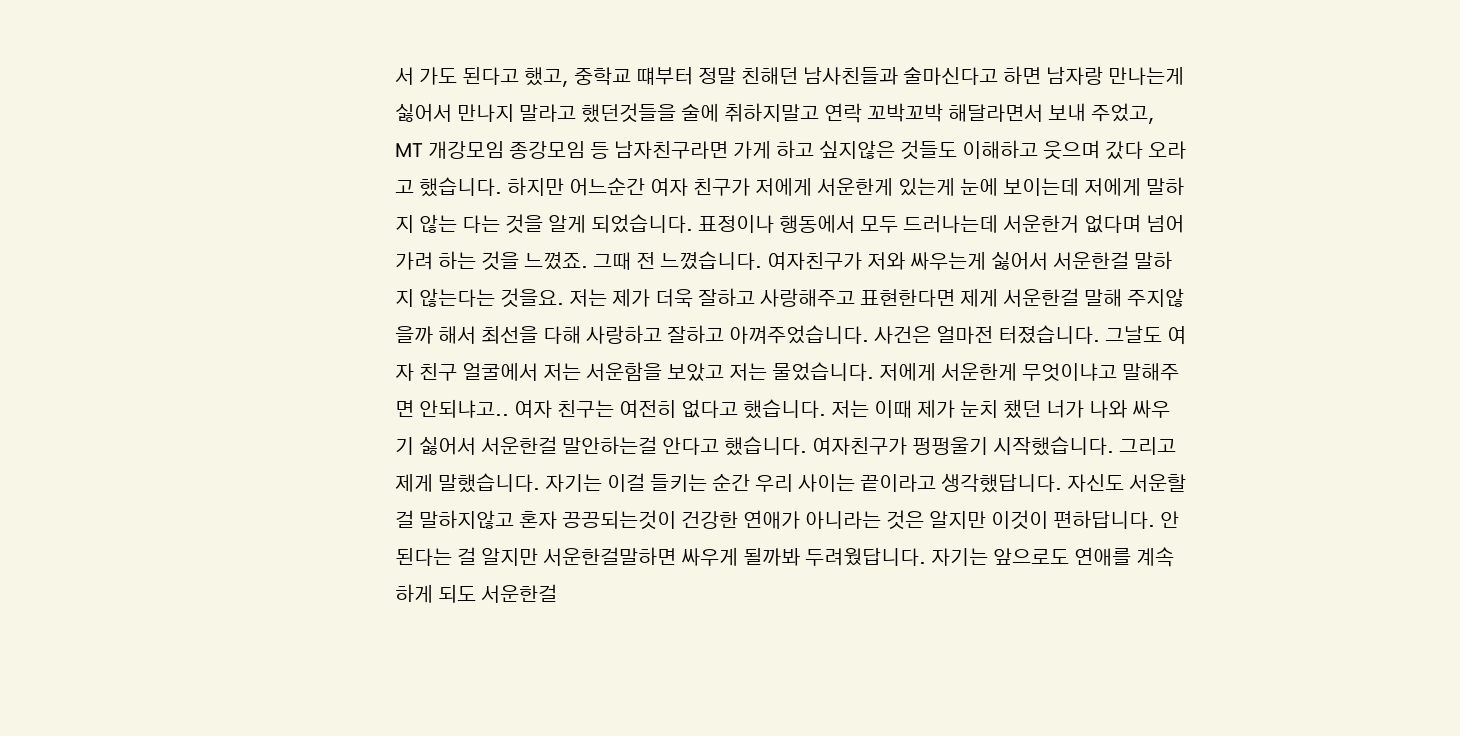서 가도 된다고 했고, 중학교 떄부터 정말 친해던 남사친들과 술마신다고 하면 남자랑 만나는게 싫어서 만나지 말라고 했던것들을 술에 취하지말고 연락 꼬박꼬박 해달라면서 보내 주었고, MT 개강모임 종강모임 등 남자친구라면 가게 하고 싶지않은 것들도 이해하고 웃으며 갔다 오라고 했습니다. 하지만 어느순간 여자 친구가 저에게 서운한게 있는게 눈에 보이는데 저에게 말하지 않는 다는 것을 알게 되었습니다. 표정이나 행동에서 모두 드러나는데 서운한거 없다며 넘어가려 하는 것을 느꼈죠. 그때 전 느꼈습니다. 여자친구가 저와 싸우는게 싫어서 서운한걸 말하지 않는다는 것을요. 저는 제가 더욱 잘하고 사랑해주고 표현한다면 제게 서운한걸 말해 주지않을까 해서 최선을 다해 사랑하고 잘하고 아껴주었습니다. 사건은 얼마전 터졌습니다. 그날도 여자 친구 얼굴에서 저는 서운함을 보았고 저는 물었습니다. 저에게 서운한게 무엇이냐고 말해주면 안되냐고.. 여자 친구는 여전히 없다고 했습니다. 저는 이때 제가 눈치 챘던 너가 나와 싸우기 싫어서 서운한걸 말안하는걸 안다고 했습니다. 여자친구가 펑펑울기 시작했습니다. 그리고 제게 말했습니다. 자기는 이걸 들키는 순간 우리 사이는 끝이라고 생각했답니다. 자신도 서운할걸 말하지않고 혼자 끙끙되는것이 건강한 연애가 아니라는 것은 알지만 이것이 편하답니다. 안된다는 걸 알지만 서운한걸말하면 싸우게 될까봐 두려웠답니다. 자기는 앞으로도 연애를 계속하게 되도 서운한걸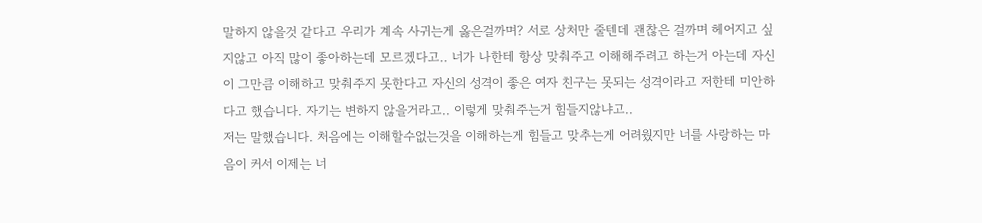말하지 않을것 같다고 우리가 계속 사귀는게 옳은걸까며? 서로 상처만 줄텐데 괜찮은 걸까며 헤어지고 싶지않고 아직 많이 좋아하는데 모르겠다고.. 너가 나한테 항상 맞춰주고 이해해주려고 하는거 아는데 자신이 그만큼 이해하고 맞춰주지 못한다고 자신의 성격이 좋은 여자 친구는 못되는 성격이라고 저한테 미안하다고 했습니다. 자기는 변하지 않을거라고.. 이렇게 맞춰주는거 힘들지않냐고..
저는 말했습니다. 처음에는 이해할수없는것을 이해하는게 힘들고 맞추는게 어려웠지만 너를 사랑하는 마음이 커서 이제는 너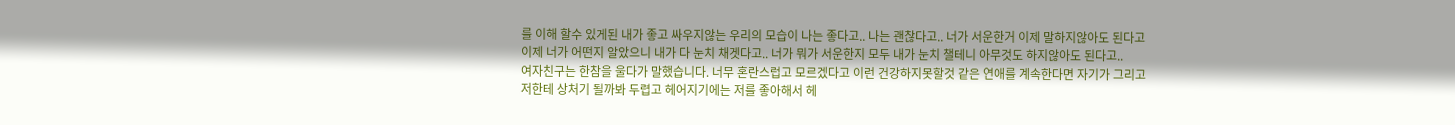를 이해 할수 있게된 내가 좋고 싸우지않는 우리의 모습이 나는 좋다고.. 나는 괜찮다고.. 너가 서운한거 이제 말하지않아도 된다고 이제 너가 어떤지 알았으니 내가 다 눈치 채겟다고.. 너가 뭐가 서운한지 모두 내가 눈치 챌테니 아무것도 하지않아도 된다고..
여자친구는 한참을 울다가 말했습니다. 너무 혼란스럽고 모르겠다고 이런 건강하지못할것 같은 연애를 계속한다면 자기가 그리고 저한테 상처기 될까봐 두렵고 헤어지기에는 저를 좋아해서 헤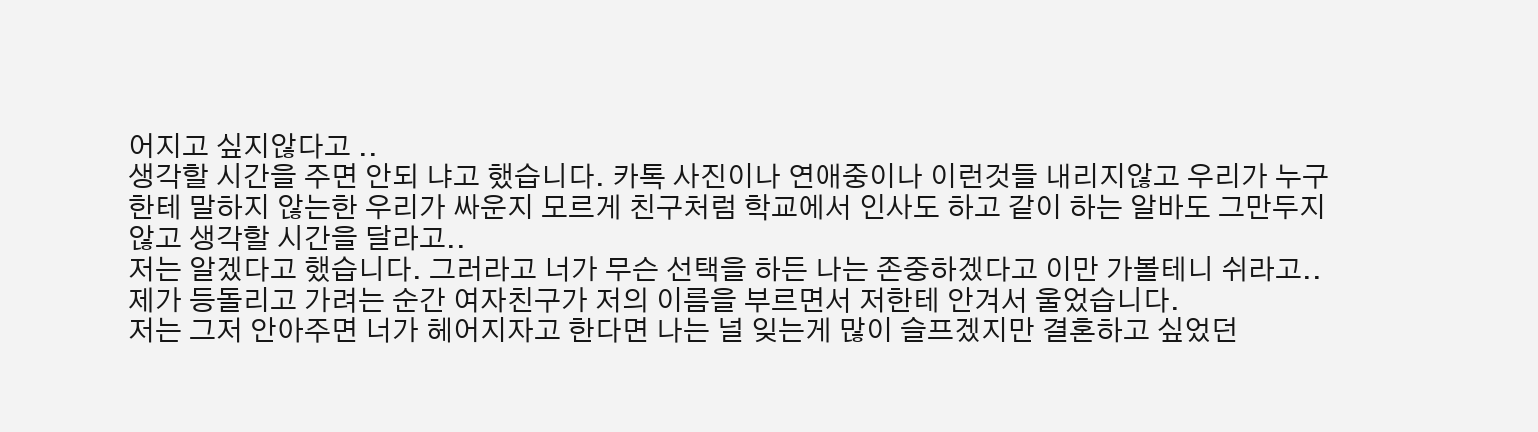어지고 싶지않다고 ..
생각할 시간을 주면 안되 냐고 했습니다. 카톡 사진이나 연애중이나 이런것들 내리지않고 우리가 누구 한테 말하지 않는한 우리가 싸운지 모르게 친구처럼 학교에서 인사도 하고 같이 하는 알바도 그만두지않고 생각할 시간을 달라고..
저는 알겠다고 했습니다. 그러라고 너가 무슨 선택을 하든 나는 존중하겠다고 이만 가볼테니 쉬라고..
제가 등돌리고 가려는 순간 여자친구가 저의 이름을 부르면서 저한테 안겨서 울었습니다.
저는 그저 안아주면 너가 헤어지자고 한다면 나는 널 잊는게 많이 슬프겠지만 결혼하고 싶었던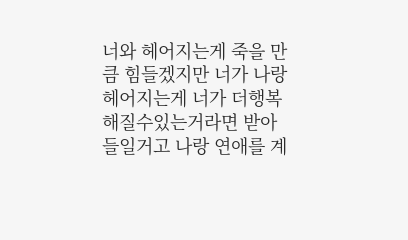너와 헤어지는게 죽을 만큼 힘들겠지만 너가 나랑 헤어지는게 너가 더행복해질수있는거라면 받아들일거고 나랑 연애를 계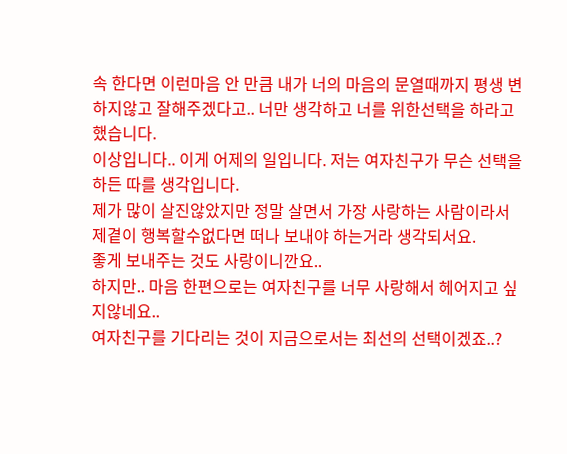속 한다면 이런마음 안 만큼 내가 너의 마음의 문열때까지 평생 변하지않고 잘해주겠다고.. 너만 생각하고 너를 위한선택을 하라고 했습니다.
이상입니다.. 이게 어제의 일입니다. 저는 여자친구가 무슨 선택을 하든 따를 생각입니다.
제가 많이 살진않았지만 정말 살면서 가장 사랑하는 사람이라서 제곁이 행복할수없다면 떠나 보내야 하는거라 생각되서요.
좋게 보내주는 것도 사랑이니깐요..
하지만.. 마음 한편으로는 여자친구를 너무 사랑해서 헤어지고 싶지않네요..
여자친구를 기다리는 것이 지금으로서는 최선의 선택이겠죠..?